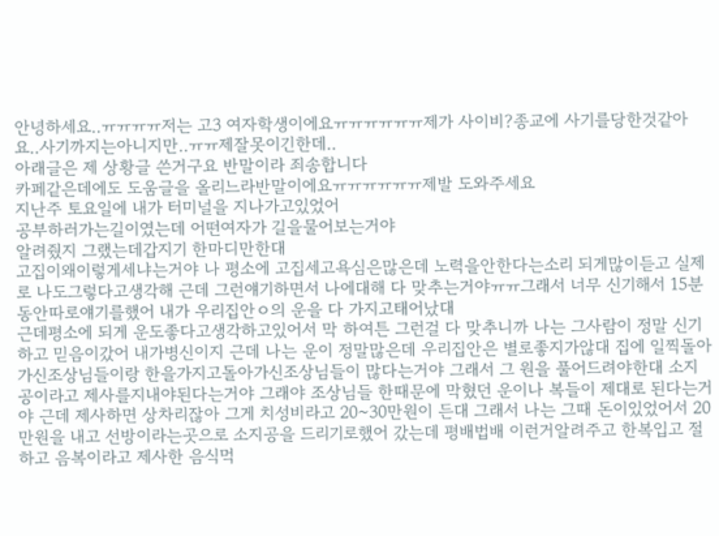안녕하세요..ㅠㅠㅠㅠ저는 고3 여자학생이에요ㅠㅠㅠㅠㅠㅠ제가 사이비?종교에 사기를당한것같아요..사기까지는아니지만..ㅠㅠ제잘못이긴한데..
아래글은 제 상황글 쓴거구요 반말이라 죄송합니다
카페같은데에도 도움글을 올리느라반말이에요ㅠㅠㅠㅠㅠㅠ제발 도와주세요
지난주 토요일에 내가 터미널을 지나가고있었어
공부하러가는길이였는데 어떤여자가 길을물어보는거야
알려줬지 그랬는데갑지기 한마디만한대
고집이왜이렇게세냐는거야 나 평소에 고집세고욕심은많은데 노력을안한다는소리 되게많이듣고 실제로 나도그렇다고생각해 근데 그런얘기하면서 나에대해 다 맞추는거야ㅠㅠ그래서 너무 신기해서 15분동안따로얘기를했어 내가 우리집안ㅇ의 운을 다 가지고태어났대
근데평소에 되게 운도좋다고생각하고있어서 막 하여튼 그런걸 다 맞추니까 나는 그사람이 정말 신기하고 믿음이갔어 내가병신이지 근데 나는 운이 정말많은데 우리집안은 별로좋지가않대 집에 일찍돌아가신조상님들이랑 한을가지고돌아가신조상님들이 많다는거야 그래서 그 원을 풀어드려야한대 소지공이라고 제사를지내야된다는거야 그래야 조상님들 한때문에 막혔던 운이나 복들이 제대로 된다는거야 근데 제사하면 상차리잖아 그게 치성비라고 20~30만원이 든대 그래서 나는 그때 돈이있었어서 20만원을 내고 선방이라는곳으로 소지공을 드리기로했어 갔는데 평배법배 이런거알려주고 한복입고 절하고 음복이라고 제사한 음식먹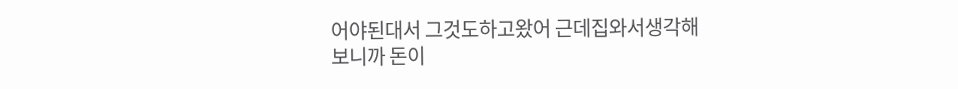어야된대서 그것도하고왔어 근데집와서생각해보니까 돈이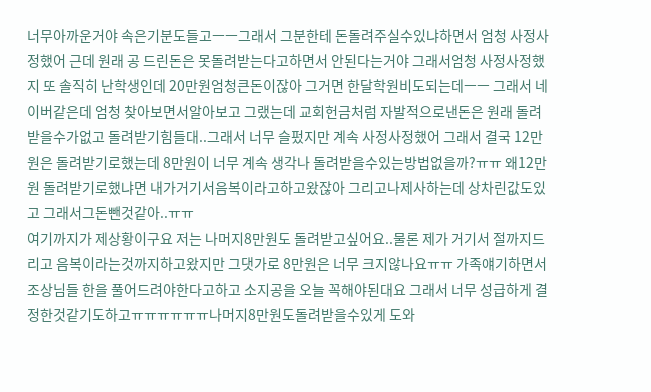너무아까운거야 속은기분도들고ㅡㅡ그래서 그분한테 돈돌려주실수있냐하면서 엄청 사정사정했어 근데 원래 공 드린돈은 못돌려받는다고하면서 안된다는거야 그래서엄청 사정사정했지 또 솔직히 난학생인데 20만원엄청큰돈이잖아 그거면 한달학원비도되는데ㅡㅡ 그래서 네이버같은데 엄청 찾아보면서알아보고 그랬는데 교회헌금처럼 자발적으로낸돈은 원래 돌려받을수가없고 돌려받기힘들대..그래서 너무 슬펐지만 계속 사정사정했어 그래서 결국 12만원은 돌려받기로했는데 8만원이 너무 계속 생각나 돌려받을수있는방법없을까?ㅠㅠ 왜12만원 돌려받기로했냐면 내가거기서음복이라고하고왔잖아 그리고나제사하는데 상차린값도있고 그래서그돈뺀것같아..ㅠㅠ
여기까지가 제상황이구요 저는 나머지8만원도 돌려받고싶어요..물론 제가 거기서 절까지드리고 음복이라는것까지하고왔지만 그댓가로 8만원은 너무 크지않나요ㅠㅠ 가족얘기하면서 조상님들 한을 풀어드려야한다고하고 소지공을 오늘 꼭해야된대요 그래서 너무 성급하게 결정한것같기도하고ㅠㅠㅠㅠㅠㅠ나머지8만원도돌려받을수있게 도와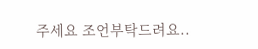주세요 조언부탁드려요..